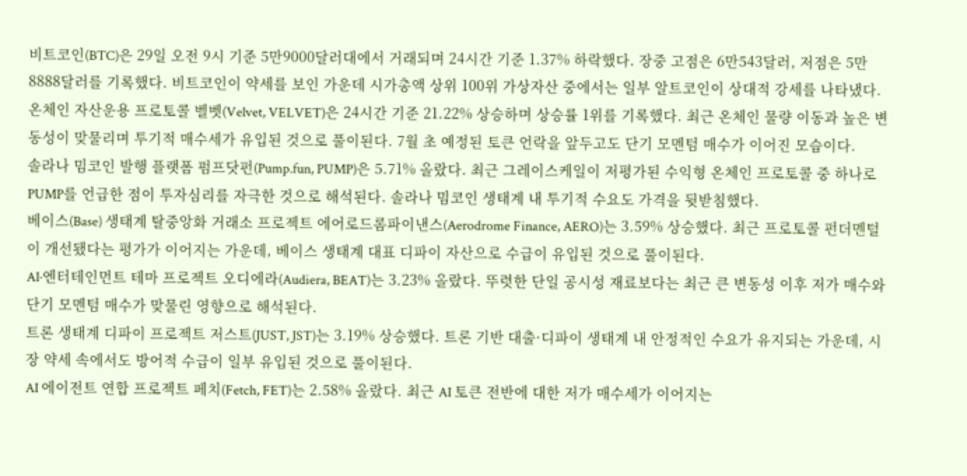비트코인(BTC)은 29일 오전 9시 기준 5만9000달러대에서 거래되며 24시간 기준 1.37% 하락했다. 장중 고점은 6만543달러, 저점은 5만8888달러를 기록했다. 비트코인이 약세를 보인 가운데 시가총액 상위 100위 가상자산 중에서는 일부 알트코인이 상대적 강세를 나타냈다.
온체인 자산운용 프로토콜 벨벳(Velvet, VELVET)은 24시간 기준 21.22% 상승하며 상승률 1위를 기록했다. 최근 온체인 물량 이동과 높은 변동성이 맞물리며 투기적 매수세가 유입된 것으로 풀이된다. 7월 초 예정된 토큰 언락을 앞두고도 단기 모멘텀 매수가 이어진 모습이다.
솔라나 밈코인 발행 플랫폼 펌프닷펀(Pump.fun, PUMP)은 5.71% 올랐다. 최근 그레이스케일이 저평가된 수익형 온체인 프로토콜 중 하나로 PUMP를 언급한 점이 투자심리를 자극한 것으로 해석된다. 솔라나 밈코인 생태계 내 투기적 수요도 가격을 뒷받침했다.
베이스(Base) 생태계 탈중앙화 거래소 프로젝트 에어로드롬파이낸스(Aerodrome Finance, AERO)는 3.59% 상승했다. 최근 프로토콜 펀더멘털이 개선됐다는 평가가 이어지는 가운데, 베이스 생태계 대표 디파이 자산으로 수급이 유입된 것으로 풀이된다.
AI·엔터테인먼트 테마 프로젝트 오디에라(Audiera, BEAT)는 3.23% 올랐다. 뚜렷한 단일 공시성 재료보다는 최근 큰 변동성 이후 저가 매수와 단기 모멘텀 매수가 맞물린 영향으로 해석된다.
트론 생태계 디파이 프로젝트 저스트(JUST, JST)는 3.19% 상승했다. 트론 기반 대출·디파이 생태계 내 안정적인 수요가 유지되는 가운데, 시장 약세 속에서도 방어적 수급이 일부 유입된 것으로 풀이된다.
AI 에이전트 연합 프로젝트 페치(Fetch, FET)는 2.58% 올랐다. 최근 AI 토큰 전반에 대한 저가 매수세가 이어지는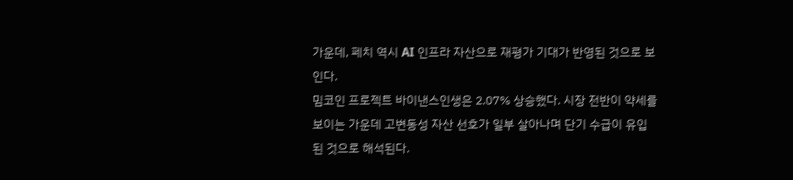가운데, 페치 역시 AI 인프라 자산으로 재평가 기대가 반영된 것으로 보인다.
밈코인 프로젝트 바이낸스인생은 2.07% 상승했다. 시장 전반이 약세를 보이는 가운데 고변동성 자산 선호가 일부 살아나며 단기 수급이 유입된 것으로 해석된다.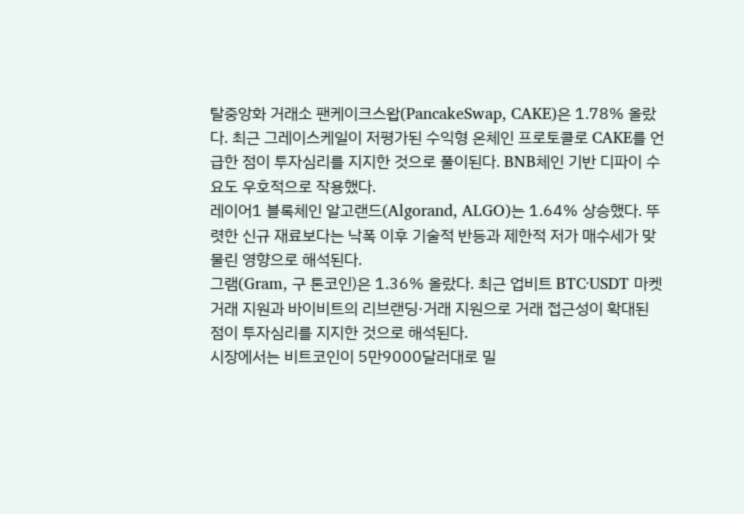탈중앙화 거래소 팬케이크스왑(PancakeSwap, CAKE)은 1.78% 올랐다. 최근 그레이스케일이 저평가된 수익형 온체인 프로토콜로 CAKE를 언급한 점이 투자심리를 지지한 것으로 풀이된다. BNB체인 기반 디파이 수요도 우호적으로 작용했다.
레이어1 블록체인 알고랜드(Algorand, ALGO)는 1.64% 상승했다. 뚜렷한 신규 재료보다는 낙폭 이후 기술적 반등과 제한적 저가 매수세가 맞물린 영향으로 해석된다.
그램(Gram, 구 톤코인)은 1.36% 올랐다. 최근 업비트 BTC·USDT 마켓 거래 지원과 바이비트의 리브랜딩·거래 지원으로 거래 접근성이 확대된 점이 투자심리를 지지한 것으로 해석된다.
시장에서는 비트코인이 5만9000달러대로 밀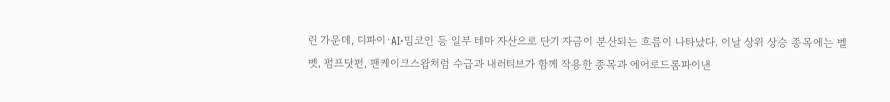린 가운데, 디파이·AI·밈코인 등 일부 테마 자산으로 단기 자금이 분산되는 흐름이 나타났다. 이날 상위 상승 종목에는 벨벳, 펌프닷펀, 팬케이크스왑처럼 수급과 내러티브가 함께 작용한 종목과 에어로드롬파이낸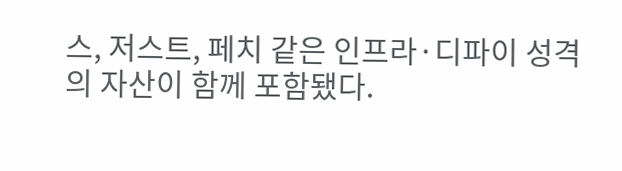스, 저스트, 페치 같은 인프라·디파이 성격의 자산이 함께 포함됐다.